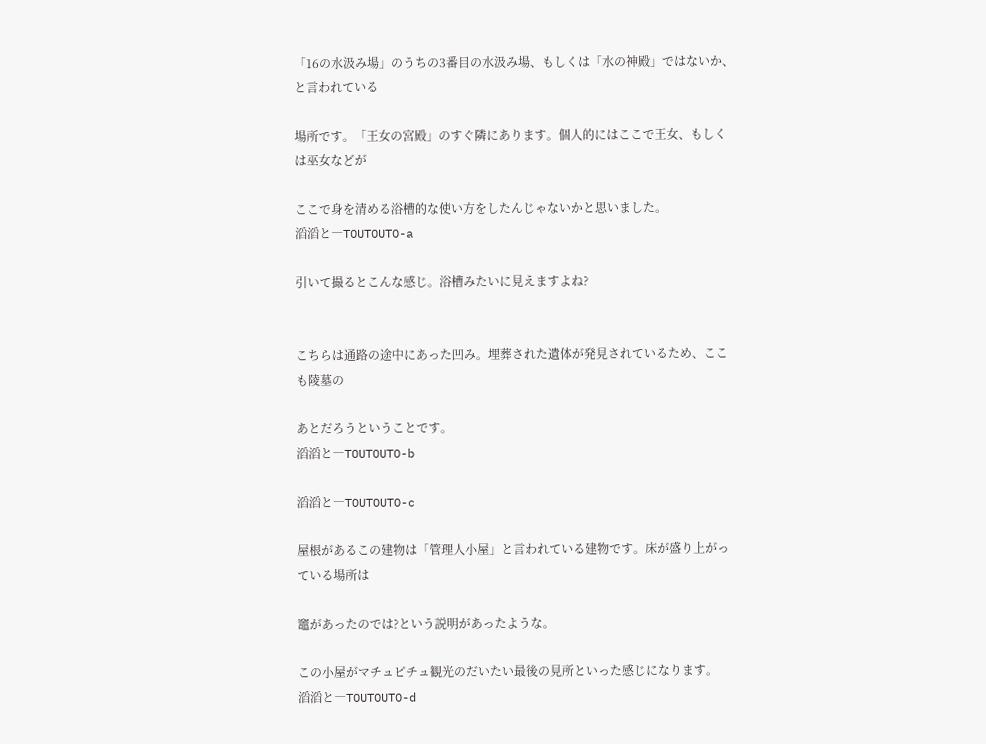「16の水汲み場」のうちの3番目の水汲み場、もしくは「水の神殿」ではないか、と言われている

場所です。「王女の宮殿」のすぐ隣にあります。個人的にはここで王女、もしくは巫女などが

ここで身を清める浴槽的な使い方をしたんじゃないかと思いました。
滔滔と―TOUTOUTO-a

引いて撮るとこんな感じ。浴槽みたいに見えますよね?


こちらは通路の途中にあった凹み。埋葬された遺体が発見されているため、ここも陵墓の

あとだろうということです。
滔滔と―TOUTOUTO-b

滔滔と―TOUTOUTO-c

屋根があるこの建物は「管理人小屋」と言われている建物です。床が盛り上がっている場所は

竈があったのでは?という説明があったような。

この小屋がマチュピチュ観光のだいたい最後の見所といった感じになります。
滔滔と―TOUTOUTO-d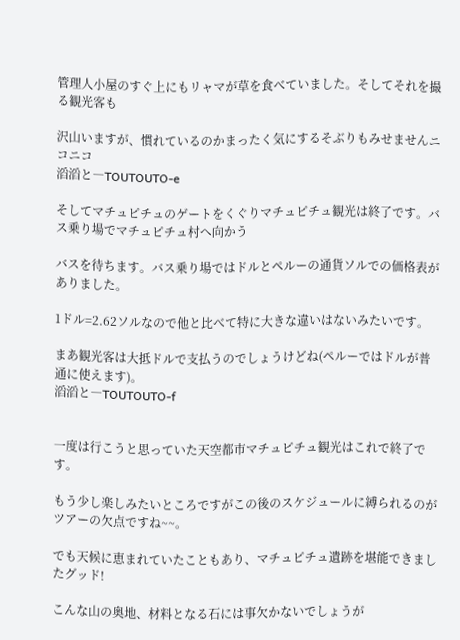管理人小屋のすぐ上にもリャマが草を食べていました。そしてそれを撮る観光客も

沢山いますが、慣れているのかまったく気にするそぶりもみせませんニコニコ
滔滔と―TOUTOUTO-e

そしてマチュピチュのゲートをくぐりマチュピチュ観光は終了です。バス乗り場でマチュピチュ村へ向かう

バスを待ちます。バス乗り場ではドルとペルーの通貨ソルでの価格表がありました。

1ドル=2.62ソルなので他と比べて特に大きな違いはないみたいです。

まあ観光客は大抵ドルで支払うのでしょうけどね(ペルーではドルが普通に使えます)。
滔滔と―TOUTOUTO-f


一度は行こうと思っていた天空都市マチュピチュ観光はこれで終了です。

もう少し楽しみたいところですがこの後のスケジュールに縛られるのがツアーの欠点ですね~~。

でも天候に恵まれていたこともあり、マチュピチュ遺跡を堪能できましたグッド!

こんな山の奥地、材料となる石には事欠かないでしょうが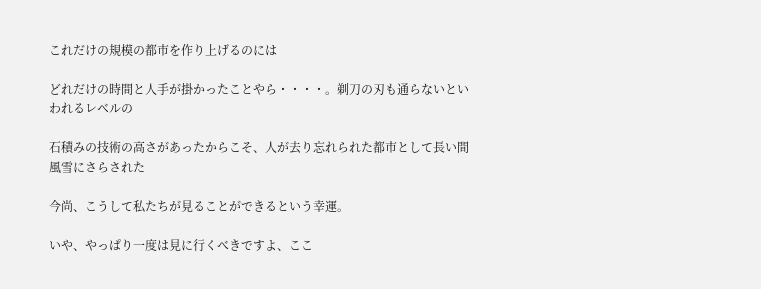これだけの規模の都市を作り上げるのには

どれだけの時間と人手が掛かったことやら・・・・。剃刀の刃も通らないといわれるレベルの

石積みの技術の高さがあったからこそ、人が去り忘れられた都市として長い間風雪にさらされた

今尚、こうして私たちが見ることができるという幸運。

いや、やっぱり一度は見に行くべきですよ、ここ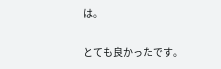は。

とても良かったです。